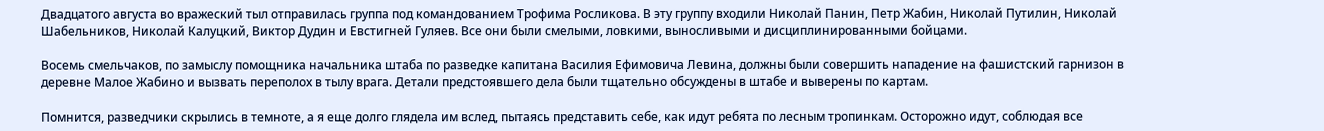Двадцатого августа во вражеский тыл отправилась группа под командованием Трофима Росликова. В эту группу входили Николай Панин, Петр Жабин, Николай Путилин, Николай Шабельников, Николай Калуцкий, Виктор Дудин и Евстигней Гуляев. Все они были смелыми, ловкими, выносливыми и дисциплинированными бойцами.

Восемь смельчаков, по замыслу помощника начальника штаба по разведке капитана Василия Ефимовича Левина, должны были совершить нападение на фашистский гарнизон в деревне Малое Жабино и вызвать переполох в тылу врага. Детали предстоявшего дела были тщательно обсуждены в штабе и выверены по картам.

Помнится, разведчики скрылись в темноте, а я еще долго глядела им вслед, пытаясь представить себе, как идут ребята по лесным тропинкам. Осторожно идут, соблюдая все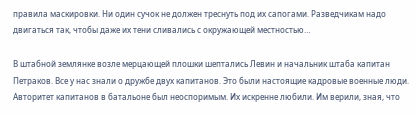правила маскировки. Ни один сучок не должен треснуть под их сапогами. Разведчикам надо двигаться так, чтобы даже их тени сливались с окружающей местностью…

В штабной землянке возле мерцающей плошки шептались Левин и начальник штаба капитан Петраков. Все у нас знали о дружбе двух капитанов. Это были настоящие кадровые военные люди. Авторитет капитанов в батальоне был неоспоримым. Их искренне любили. Им верили, зная, что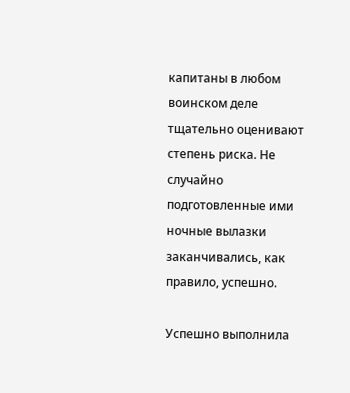капитаны в любом воинском деле тщательно оценивают степень риска. Не случайно подготовленные ими ночные вылазки заканчивались, как правило, успешно.

Успешно выполнила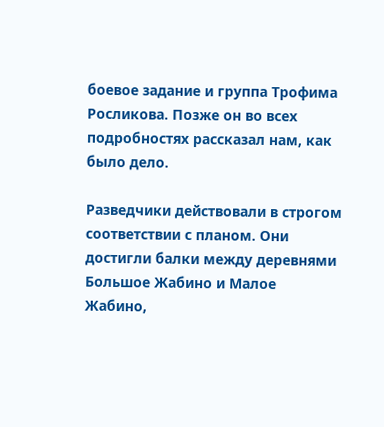боевое задание и группа Трофима Росликова. Позже он во всех подробностях рассказал нам, как было дело.

Разведчики действовали в строгом соответствии с планом. Они достигли балки между деревнями Большое Жабино и Малое Жабино,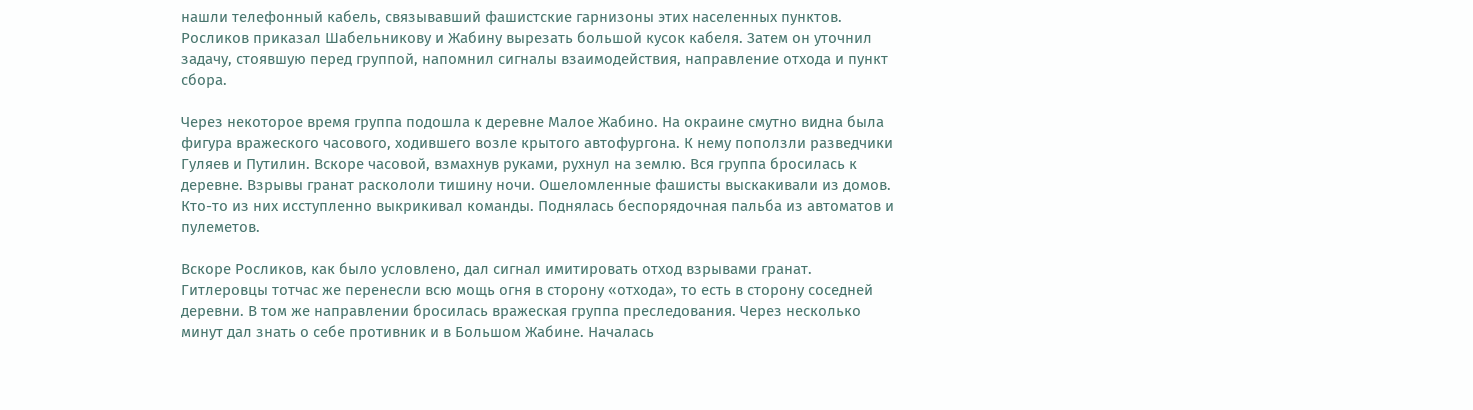нашли телефонный кабель, связывавший фашистские гарнизоны этих населенных пунктов. Росликов приказал Шабельникову и Жабину вырезать большой кусок кабеля. Затем он уточнил задачу, стоявшую перед группой, напомнил сигналы взаимодействия, направление отхода и пункт сбора.

Через некоторое время группа подошла к деревне Малое Жабино. На окраине смутно видна была фигура вражеского часового, ходившего возле крытого автофургона. К нему поползли разведчики Гуляев и Путилин. Вскоре часовой, взмахнув руками, рухнул на землю. Вся группа бросилась к деревне. Взрывы гранат раскололи тишину ночи. Ошеломленные фашисты выскакивали из домов. Кто-то из них исступленно выкрикивал команды. Поднялась беспорядочная пальба из автоматов и пулеметов.

Вскоре Росликов, как было условлено, дал сигнал имитировать отход взрывами гранат. Гитлеровцы тотчас же перенесли всю мощь огня в сторону «отхода», то есть в сторону соседней деревни. В том же направлении бросилась вражеская группа преследования. Через несколько минут дал знать о себе противник и в Большом Жабине. Началась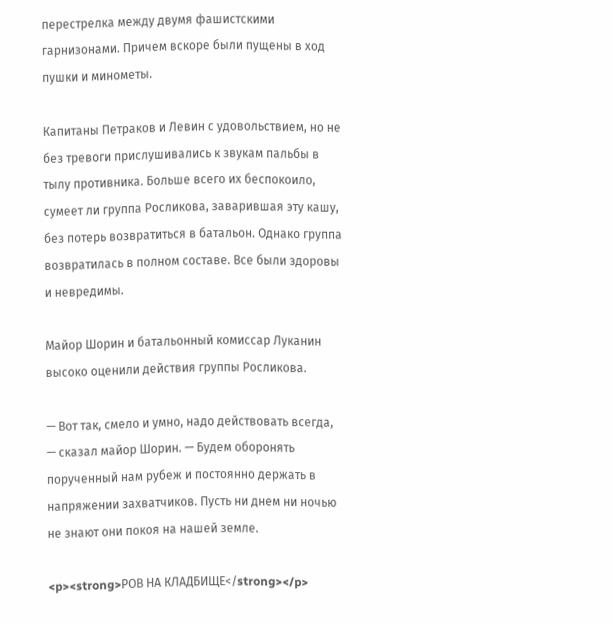перестрелка между двумя фашистскими гарнизонами. Причем вскоре были пущены в ход пушки и минометы.

Капитаны Петраков и Левин с удовольствием, но не без тревоги прислушивались к звукам пальбы в тылу противника. Больше всего их беспокоило, сумеет ли группа Росликова, заварившая эту кашу, без потерь возвратиться в батальон. Однако группа возвратилась в полном составе. Все были здоровы и невредимы.

Майор Шорин и батальонный комиссар Луканин высоко оценили действия группы Росликова.

— Вот так, смело и умно, надо действовать всегда, — сказал майор Шорин. — Будем оборонять порученный нам рубеж и постоянно держать в напряжении захватчиков. Пусть ни днем ни ночью не знают они покоя на нашей земле.

<p><strong>РОВ НА КЛАДБИЩЕ</strong></p>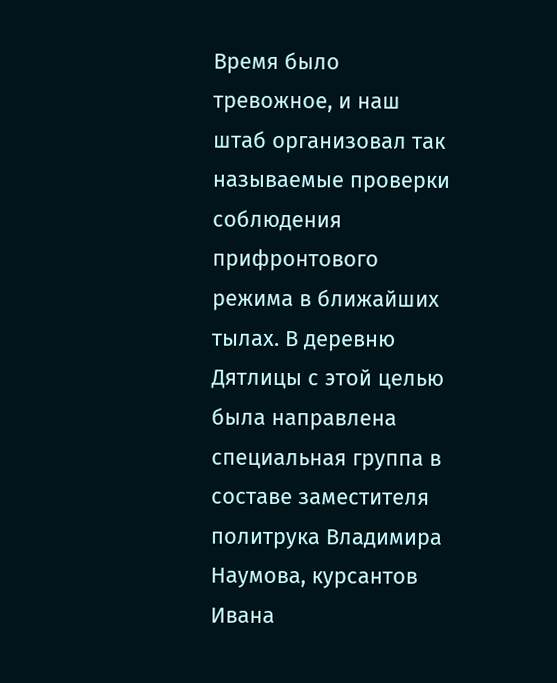Время было тревожное, и наш штаб организовал так называемые проверки соблюдения прифронтового режима в ближайших тылах. В деревню Дятлицы с этой целью была направлена специальная группа в составе заместителя политрука Владимира Наумова, курсантов Ивана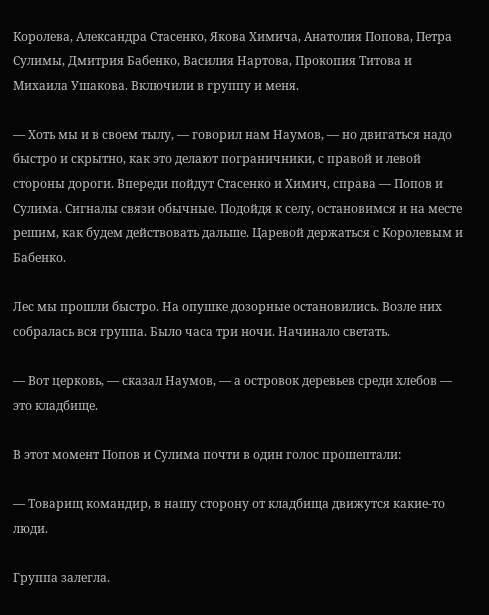Королева, Александра Стасенко, Якова Химича, Анатолия Попова, Петра Сулимы, Дмитрия Бабенко, Василия Нартова, Прокопия Титова и Михаила Ушакова. Включили в группу и меня.

— Хоть мы и в своем тылу, — говорил нам Наумов, — но двигаться надо быстро и скрытно, как это делают пограничники, с правой и левой стороны дороги. Впереди пойдут Стасенко и Химич, справа — Попов и Сулима. Сигналы связи обычные. Подойдя к селу, остановимся и на месте решим, как будем действовать дальше. Царевой держаться с Королевым и Бабенко.

Лес мы прошли быстро. На опушке дозорные остановились. Возле них собралась вся группа. Было часа три ночи. Начинало светать.

— Вот церковь, — сказал Наумов, — а островок деревьев среди хлебов — это кладбище.

В этот момент Попов и Сулима почти в один голос прошептали:

— Товарищ командир, в нашу сторону от кладбища движутся какие-то люди.

Группа залегла.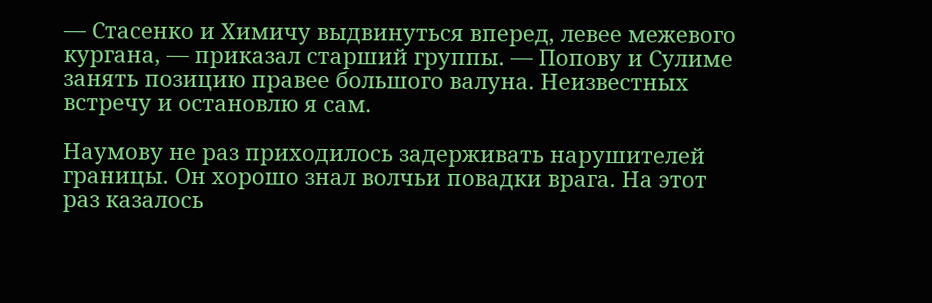— Стасенко и Химичу выдвинуться вперед, левее межевого кургана, — приказал старший группы. — Попову и Сулиме занять позицию правее большого валуна. Неизвестных встречу и остановлю я сам.

Наумову не раз приходилось задерживать нарушителей границы. Он хорошо знал волчьи повадки врага. На этот раз казалось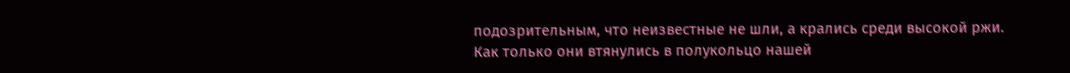подозрительным, что неизвестные не шли, а крались среди высокой ржи. Как только они втянулись в полукольцо нашей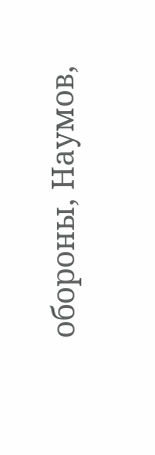обороны, Наумов,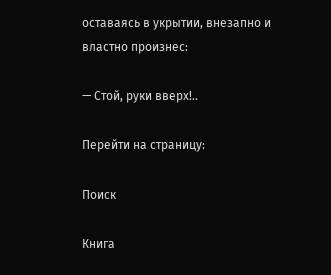оставаясь в укрытии, внезапно и властно произнес:

— Стой, руки вверх!..

Перейти на страницу:

Поиск

Книга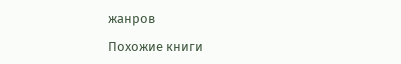жанров

Похожие книги